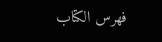فهرس الكتاب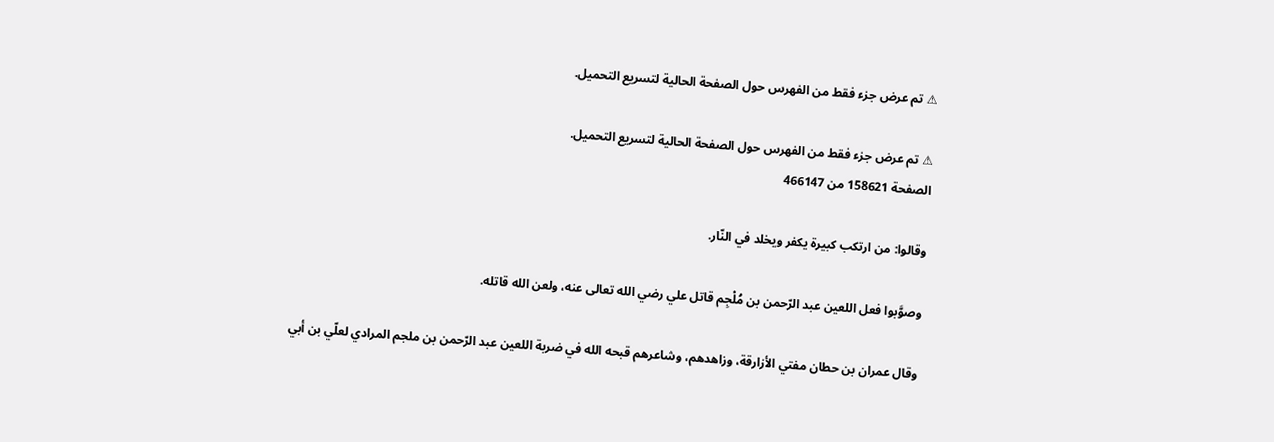⚠ تم عرض جزء فقط من الفهرس حول الصفحة الحالية لتسريع التحميل.

⚠ تم عرض جزء فقط من الفهرس حول الصفحة الحالية لتسريع التحميل.
الصفحة 158621 من 466147

وقالوا: من ارتكب كبيرة يكفر ويخلد في النّار.

وصوَّبوا فعل اللعين عبد الرّحمن بن مُلْجِم قاتل علي رضي الله تعالى عنه، ولعن الله قاتله.

وقال عمران بن حطان مفتي الأزارقة، وزاهدهم، وشاعرهم قبحه الله في ضربة اللعين عبد الرّحمن بن ملجم المرادي لعلّي بن أبي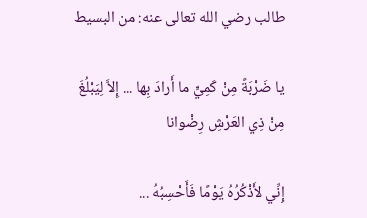طالب رضي الله تعالى عنه: من البسيط

يا ضَرْبَةً مِنْ كَمِيٍّ ما أَرادَ بِها ... إِلاَّ لِيَبْلُغَ مِنْ ذِي العَرْشِ رِضْوانا

إِنِّي لأَذْكُرُهُ يَوْمًا فَأَحْسِبُهُ ...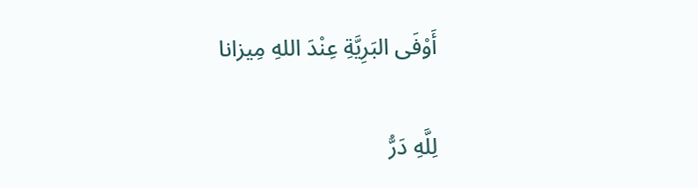أَوْفَى البَرِيَّةِ عِنْدَ اللهِ مِيزانا

لِلَّهِ دَرُّ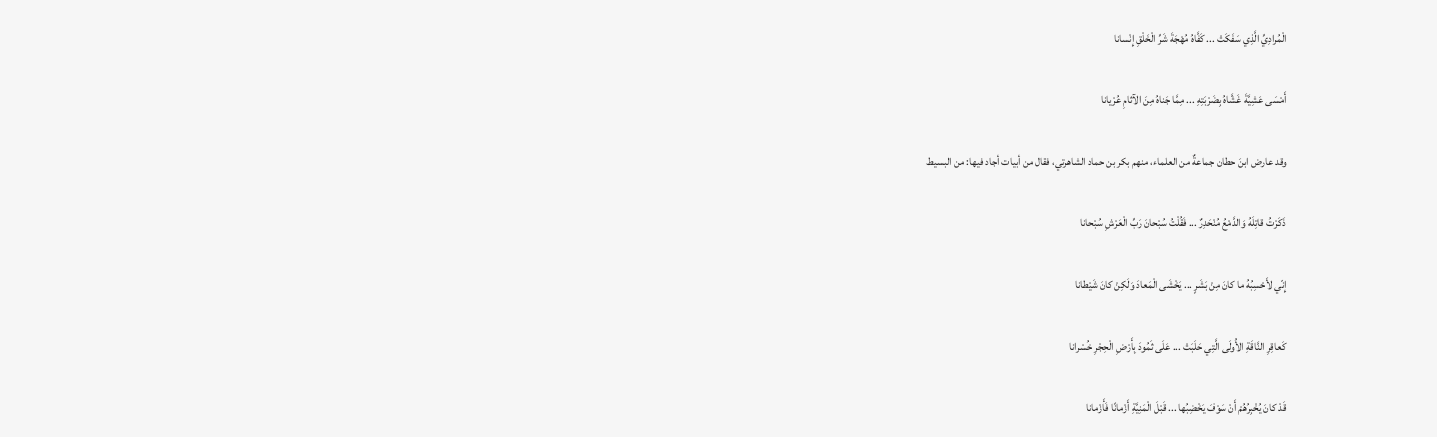الْمُرادِيِّ الَّذِي سَفَكَتْ ... كَفَّاهُ مُهْجَةَ شَرِّ الْخَلْقِ إِنْسانا

أَمْسَى عَشِيَّةَ غَشَّاهُ بِضَرْبَتِهِ ... مِمَّا جَناهُ مِنَ الآثامِ عُرْيانا

وقد عارض ابنَ حطان جماعةٌ من العلماء، منهم بكر بن حماد الشاهرتي، فقال من أبيات أجاد فيها: من البسيط

ذَكَرْتُ قاتِلَهُ وَالدَّمْعُ مُنْحَدِرٌ ... فَقُلْتُ سُبْحانَ رَبِّ الْعَرْشِ سُبْحانا

إِنّي لأَحْسِبُهُ ما كانَ مِنْ بَشَرٍ ... يَخْشَى الْمَعادَ وَلَكِنْ كانَ شَيْطانا

كَعاقِرِ النَّاقَةِ الأُولَى الَّتِي حَلَبَتْ ... عَلَى ثَمُودَ بِأَرْضِ الْحِجْرِ خُسْرانا

قَدْ كانَ يُخْبِرُهُمْ أَنْ سَوْفَ يَخْضِبُها ... قَبْلَ الْمَنِيَّةِ أَزْمانًا فَأَزْمانا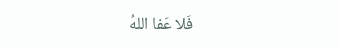فَلا عَفا اللهُ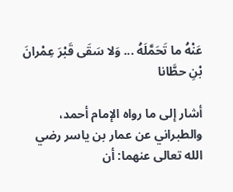عَنْهُ ما تَحَمَّلَهُ ... وَلا سَقَى قَبْرَ عِمْرانَ بْنِ حطَّانا

أشار إلى ما رواه الإمام أحمد، والطبراني عن عمار بن ياسر رضي الله تعالى عنهما: أن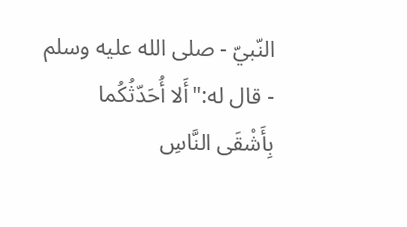النّبيّ - صلى الله عليه وسلم - قال له:"أَلا أُحَدّثُكُما بِأَشْقَى النَّاسِ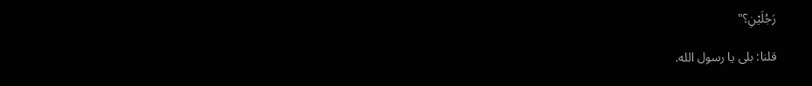رَجُلَيْنِ؟"

قلنا: بلى يا رسول الله.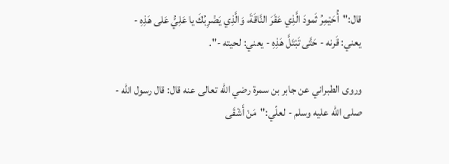قال:"أُحَيْمِرُ ثَمودَ الَّذِي عَقَرَ النَّاقَةَ، وَالَّذِي يَضْرِبُكَ يا عَلِيُّ عَلى هَذِهِ - يعني: قَرنه - حَتَّى تَبْتَلَّ هَذِهِ - يعني: لحيته -".

وروى الطبراني عن جابر بن سمرة رضي الله تعالى عنه قال: قال رسول الله - صلى الله عليه وسلم - لعلّي:"مَنْ أَشْقَى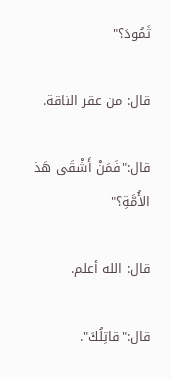ثَمُودَ؟"

قال: من عقر الناقة.

قال:"فَمَنْ أَشْقَى هَذ الأُمَّةِ؟"

قال: الله أعلم.

قال:"قاتِلُكَ".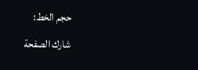حجم الخط:
شارك الصفحة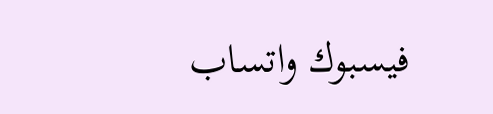فيسبوك واتساب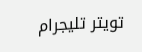تويتر تليجرام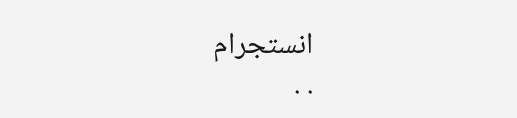انستجرام
. .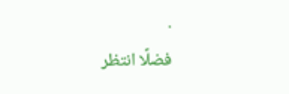.
فضلًا انتظر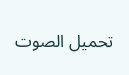تحميل الصوت